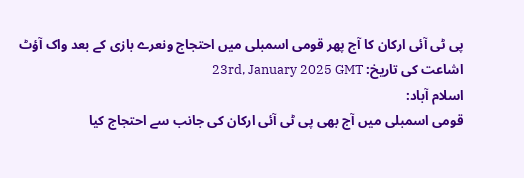پی ٹی آئی ارکان کا آج پھر قومی اسمبلی میں احتجاج ونعرے بازی کے بعد واک آؤٹ
اشاعت کی تاریخ: 23rd, January 2025 GMT
اسلام آباد:
قومی اسمبلی میں آج بھی پی ٹی آئی ارکان کی جانب سے احتجاج کیا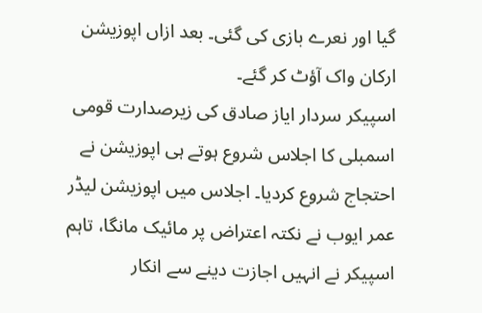گیا اور نعرے بازی کی گئی۔ بعد ازاں اپوزیشن ارکان واک آؤٹ کر گئے۔
اسپیکر سردار ایاز صادق کی زیرصدارت قومی اسمبلی کا اجلاس شروع ہوتے ہی اپوزیشن نے احتجاج شروع کردیا۔ اجلاس میں اپوزیشن لیڈر عمر ایوب نے نکتہ اعتراض پر مائیک مانگا، تاہم اسپیکر نے انہیں اجازت دینے سے انکار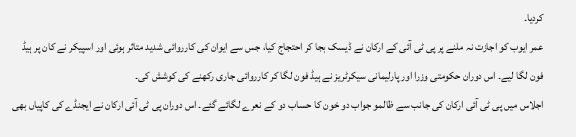کردیا۔
عمر ایوب کو اجازت نہ ملنے پر پی ٹی آئی کے ارکان نے ڈیسک بجا کر احتجاج کیا، جس سے ایوان کی کارروائی شدید متاثر ہوئی اور اسپیکر نے کان پر ہیڈ فون لگا لیے۔ اس دوران حکومتی وزرا اور پارلیمانی سیکرٹریز نے ہیڈ فون لگا کر کارروائی جاری رکھنے کی کوشش کی۔
اجلاس میں پی ٹی آئی ارکان کی جانب سے ظالمو جواب دو خون کا حساب دو کے نعرے لگائے گئے۔ اس دوران پی ٹی آئی ارکان نے ایجنڈے کی کاپیاں بھی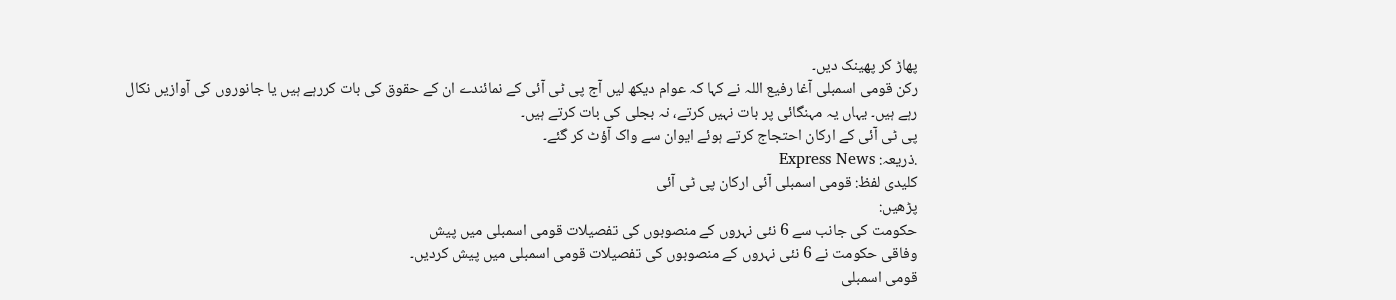پھاڑ کر پھینک دیں۔
رکن قومی اسمبلی آغا رفیع اللہ نے کہا کہ عوام دیکھ لیں آج پی ٹی آئی کے نمائندے ان کے حقوق کی بات کررہے ہیں یا جانوروں کی آوازیں نکال رہے ہیں۔ یہاں یہ مہنگائی پر بات نہیں کرتے، نہ بجلی کی بات کرتے ہیں۔
پی ٹی آئی کے ارکان احتجاج کرتے ہوئے ایوان سے واک آؤٹ کر گئے۔
.ذریعہ: Express News
کلیدی لفظ: قومی اسمبلی آئی ارکان پی ٹی آئی
پڑھیں:
حکومت کی جانب سے 6 نئی نہروں کے منصوبوں کی تفصیلات قومی اسمبلی میں پیش
وفاقی حکومت نے 6 نئی نہروں کے منصوبوں کی تفصیلات قومی اسمبلی میں پیش کردیں۔
قومی اسمبلی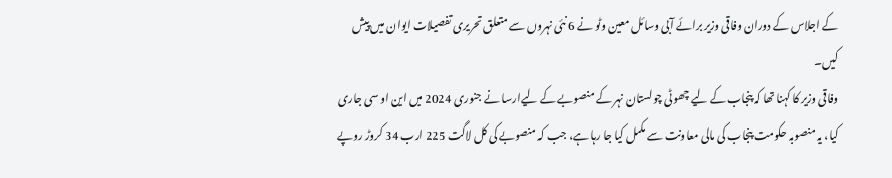کے اجلاس کے دوران وفاقی وزیر برائے آبی وسائل معین وٹو نے 6 نئی نہروں سے متعلق تحریری تفصیلات ایوان میں پیش کیں۔
وفاقی وزیر کا کہنا تھا کہ پنجاب کے لیے چھوٹی چولستان نہر کے منصوبے کے لیےارسا نے جنوری 2024 میں این او سی جاری کیا، یہ منصوبہ حکومت پنجاب کی مالی معاونت سے مکمل کیا جا رہا ہے، جب کہ منصوبے کی کل لاگت 225 ارب 34 کروڑ روپے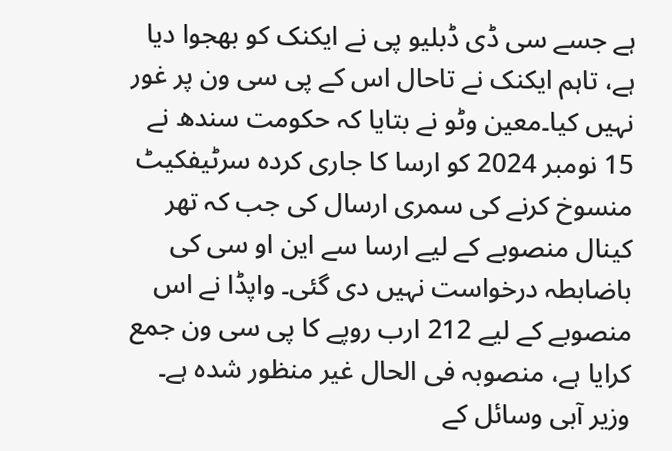ہے جسے سی ڈی ڈبلیو پی نے ایکنک کو بھجوا دیا ہے، تاہم ایکنک نے تاحال اس کے پی سی ون پر غور نہیں کیا۔معین وٹو نے بتایا کہ حکومت سندھ نے 15 نومبر 2024 کو ارسا کا جاری کردہ سرٹیفکیٹ منسوخ کرنے کی سمری ارسال کی جب کہ تھر کینال منصوبے کے لیے ارسا سے این او سی کی باضابطہ درخواست نہیں دی گئی۔ واپڈا نے اس منصوبے کے لیے 212 ارب روپے کا پی سی ون جمع کرایا ہے، منصوبہ فی الحال غیر منظور شدہ ہے۔
وزیر آبی وسائل کے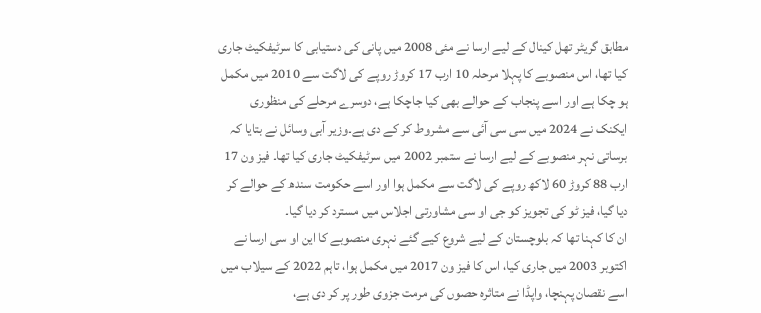مطابق گریٹر تھل کینال کے لیے ارسا نے مئی 2008 میں پانی کی دستیابی کا سرٹیفکیٹ جاری کیا تھا، اس منصوبے کا پہلا مرحلہ 10 ارب 17 کروڑ روپے کی لاگت سے 2010 میں مکمل ہو چکا ہے اور اسے پنجاب کے حوالے بھی کیا جاچکا ہے، دوسرے مرحلے کی منظوری ایکنک نے 2024 میں سی سی آئی سے مشروط کر کے دی ہے۔وزیر آبی وسائل نے بتایا کہ برساتی نہر منصوبے کے لیے ارسا نے ستمبر 2002 میں سرٹیفکیٹ جاری کیا تھا۔ فیز ون 17 ارب 88 کروڑ 60 لاکھ روپے کی لاگت سے مکمل ہوا اور اسے حکومت سندھ کے حوالے کر دیا گیا، فیز ٹو کی تجویز کو جی او سی مشاورتی اجلاس میں مسترد کر دیا گیا۔
ان کا کہنا تھا کہ بلوچستان کے لیے شروع کیے گئے نہری منصوبے کا این او سی ارسا نے اکتوبر 2003 میں جاری کیا، اس کا فیز ون 2017 میں مکمل ہوا، تاہم 2022 کے سیلاب میں اسے نقصان پہنچا، واپڈا نے متاثرہ حصوں کی مرمت جزوی طور پر کر دی ہے،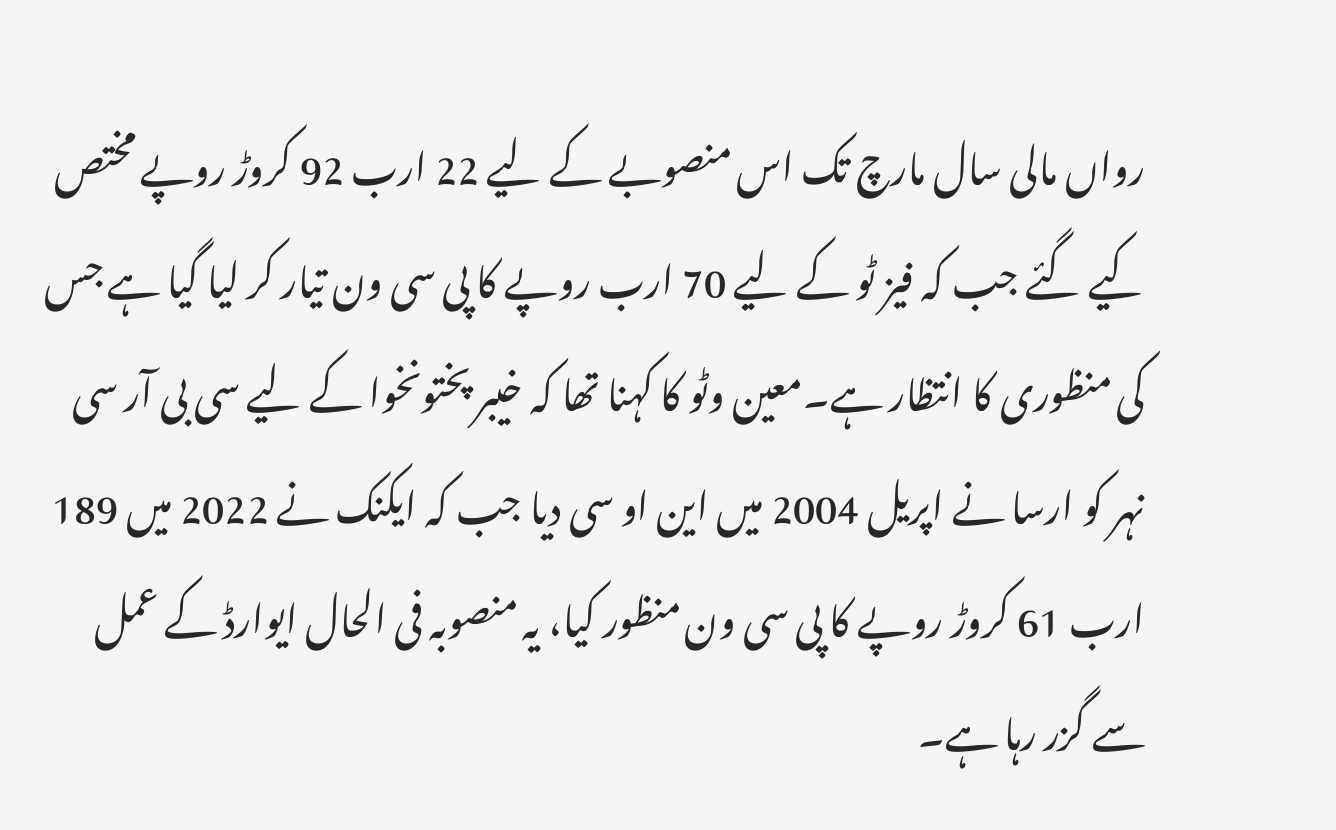رواں مالی سال مارچ تک اس منصوبے کے لیے 22 ارب 92 کروڑ روپے مختص کیے گئے جب کہ فیز ٹو کے لیے 70 ارب روپے کا پی سی ون تیار کر لیا گیا ہے جس کی منظوری کا انتظار ہے۔معین وٹو کا کہنا تھا کہ خیبر پختونخوا کے لیے سی بی آر سی نہر کو ارسا نے اپریل 2004 میں این او سی دیا جب کہ ایکنک نے 2022 میں 189 ارب 61 کروڑ روپے کا پی سی ون منظور کیا، یہ منصوبہ فی الحال ایوارڈ کے عمل سے گزر رہا ہے۔